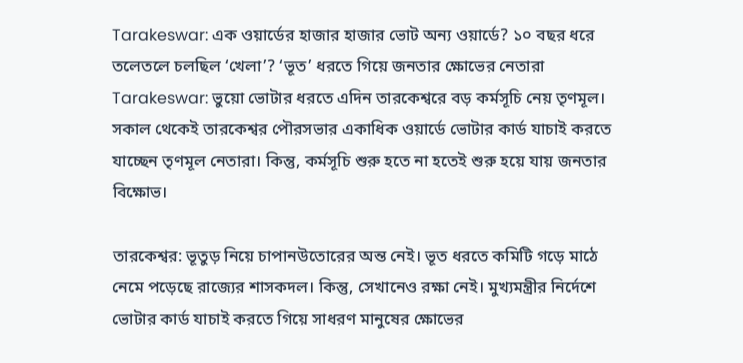Tarakeswar: এক ওয়ার্ডের হাজার হাজার ভোট অন্য ওয়ার্ডে? ১০ বছর ধরে তলেতলে চলছিল ‘খেলা’? ‘ভূত’ ধরতে গিয়ে জনতার ক্ষোভের নেতারা
Tarakeswar: ভুয়ো ভোটার ধরতে এদিন তারকেশ্বরে বড় কর্মসূচি নেয় তৃণমূল। সকাল থেকেই তারকেশ্বর পৌরসভার একাধিক ওয়ার্ডে ভোটার কার্ড যাচাই করতে যাচ্ছেন তৃণমূল নেতারা। কিন্তু, কর্মসূচি শুরু হতে না হতেই শুরু হয়ে যায় জনতার বিক্ষোভ।

তারকেশ্বর: ভূতুড় নিয়ে চাপানউতোরের অন্ত নেই। ভূত ধরতে কমিটি গড়ে মাঠে নেমে পড়েছে রাজ্যের শাসকদল। কিন্তু, সেখানেও রক্ষা নেই। মুখ্যমন্ত্রীর নির্দেশে ভোটার কার্ড যাচাই করতে গিয়ে সাধরণ মানুষের ক্ষোভের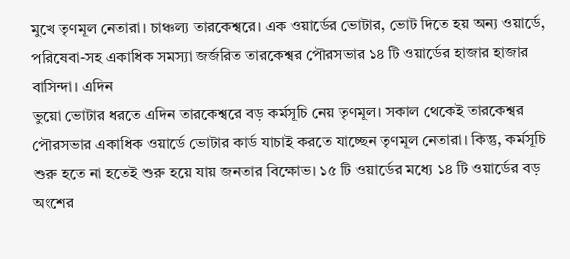মুখে তৃণমূল নেতারা। চাঞ্চল্য তারকেশ্বরে। এক ওয়ার্ডের ভোটার, ভোট দিতে হয় অন্য ওয়ার্ডে, পরিষেবা-সহ একাধিক সমস্যা জর্জরিত তারকেশ্বর পৌরসভার ১৪ টি ওয়ার্ডের হাজার হাজার বাসিন্দা। এদিন
ভুয়ো ভোটার ধরতে এদিন তারকেশ্বরে বড় কর্মসূচি নেয় তৃণমূল। সকাল থেকেই তারকেশ্বর পৌরসভার একাধিক ওয়ার্ডে ভোটার কার্ড যাচাই করতে যাচ্ছেন তৃণমূল নেতারা। কিন্তু, কর্মসূচি শুরু হতে না হতেই শুরু হয়ে যায় জনতার বিক্ষোভ। ১৫ টি ওয়ার্ডের মধ্যে ১৪ টি ওয়ার্ডের বড় অংশের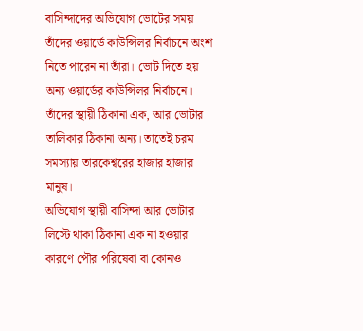বাসিন্দাদের অভিযোগ ভোটের সময় তাঁদের ওয়ার্ডে কাউন্সিলর নির্বাচনে অংশ নিতে পারেন না তাঁরা। ভোট দিতে হয় অন্য ওয়ার্ডের কাউন্সিলর নির্বাচনে। তাঁদের স্থায়ী ঠিকানা এক, আর ভোটার তালিকার ঠিকানা অন্য। তাতেই চরম সমস্যায় তারকেশ্বরের হাজার হাজার মানুষ।
অভিযোগ স্থায়ী বাসিন্দা আর ভোটার লিস্টে থাকা ঠিকানা এক না হওয়ার কারণে পৌর পরিষেবা বা কোনও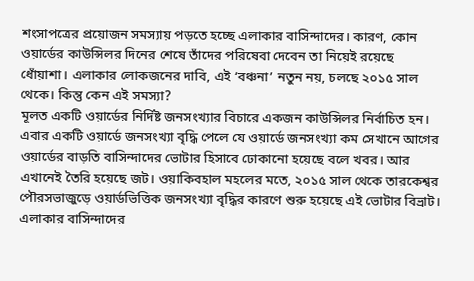শংসাপত্রের প্রয়োজন সমস্যায় পড়তে হচ্ছে এলাকার বাসিন্দাদের। কারণ, কোন ওয়ার্ডের কাউন্সিলর দিনের শেষে তাঁদের পরিষেবা দেবেন তা নিয়েই রয়েছে ধোঁয়াশা। এলাকার লোকজনের দাবি, এই ‘বঞ্চনা’ নতুন নয়, চলছে ২০১৫ সাল থেকে। কিন্তু কেন এই সমস্যা?
মূলত একটি ওয়ার্ডের নির্দিষ্ট জনসংখ্যার বিচারে একজন কাউন্সিলর নির্বাচিত হন। এবার একটি ওয়ার্ডে জনসংখ্যা বৃদ্ধি পেলে যে ওয়ার্ডে জনসংখ্যা কম সেখানে আগের ওয়ার্ডের বাড়তি বাসিন্দাদের ভোটার হিসাবে ঢোকানো হয়েছে বলে খবর। আর এখানেই তৈরি হয়েছে জট। ওয়াকিবহাল মহলের মতে, ২০১৫ সাল থেকে তারকেশ্বর পৌরসভাজুড়ে ওয়ার্ডভিত্তিক জনসংখ্যা বৃদ্ধির কারণে শুরু হয়েছে এই ভোটার বিভ্রাট। এলাকার বাসিন্দাদের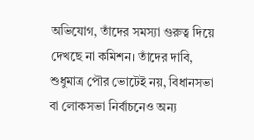অভিযোগ, তাঁদের সমস্যা গুরুত্ব দিয়ে দেখছে না কমিশন। তাঁদের দাবি, শুধুমাত্র পৌর ভোটেই নয়, বিধানসভা বা লোকসভা নির্বাচনেও অন্য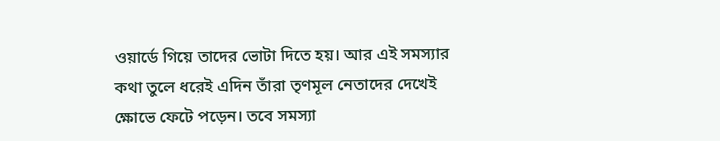ওয়ার্ডে গিয়ে তাদের ভোটা দিতে হয়। আর এই সমস্যার কথা তুলে ধরেই এদিন তাঁরা তৃণমূল নেতাদের দেখেই ক্ষোভে ফেটে পড়েন। তবে সমস্যা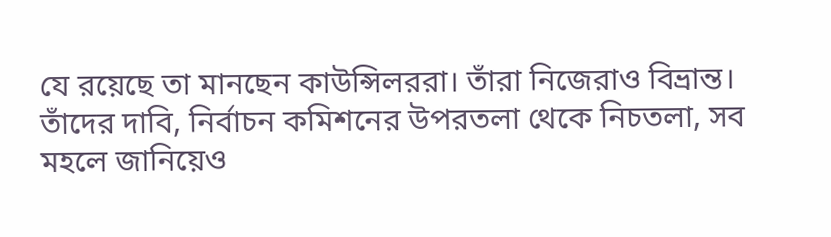যে রয়েছে তা মানছেন কাউন্সিলররা। তাঁরা নিজেরাও বিভ্রান্ত। তাঁদের দাবি, নির্বাচন কমিশনের উপরতলা থেকে নিচতলা, সব মহলে জানিয়েও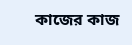কাজের কাজ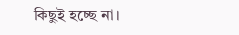কিছুই হচ্ছে না।